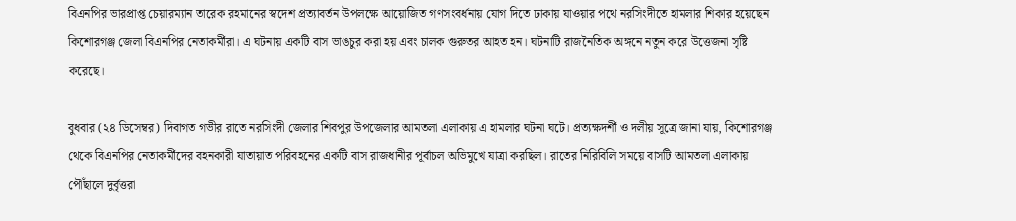বিএনপির ভারপ্রাপ্ত চেয়ারম্যান তারেক রহমানের স্বদেশ প্রত্যাবর্তন উপলক্ষে আয়োজিত গণসংবর্ধনায় যোগ দিতে ঢাকায় যাওয়ার পথে নরসিংদীতে হামলার শিকার হয়েছেন কিশোরগঞ্জ জেলা বিএনপির নেতাকর্মীরা। এ ঘটনায় একটি বাস ভাঙচুর করা হয় এবং চালক গুরুতর আহত হন। ঘটনাটি রাজনৈতিক অঙ্গনে নতুন করে উত্তেজনা সৃষ্টি করেছে।

বুধবার (২৪ ডিসেম্বর) দিবাগত গভীর রাতে নরসিংদী জেলার শিবপুর উপজেলার আমতলা এলাকায় এ হামলার ঘটনা ঘটে। প্রত্যক্ষদর্শী ও দলীয় সূত্রে জানা যায়, কিশোরগঞ্জ থেকে বিএনপির নেতাকর্মীদের বহনকারী যাতায়াত পরিবহনের একটি বাস রাজধানীর পূর্বাচল অভিমুখে যাত্রা করছিল। রাতের নিরিবিলি সময়ে বাসটি আমতলা এলাকায় পৌঁছালে দুর্বৃত্তরা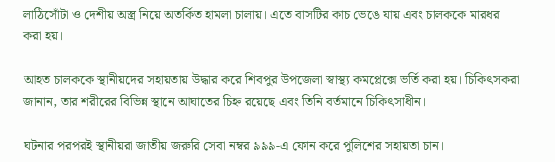লাঠিসোঁটা ও দেশীয় অস্ত্র নিয়ে অতর্কিত হামলা চালায়। এতে বাসটির কাচ ভেঙে যায় এবং চালককে মারধর করা হয়।

আহত চালককে স্থানীয়দের সহায়তায় উদ্ধার করে শিবপুর উপজেলা স্বাস্থ্য কমপ্লেক্সে ভর্তি করা হয়। চিকিৎসকরা জানান, তার শরীরের বিভিন্ন স্থানে আঘাতের চিহ্ন রয়েছে এবং তিনি বর্তমানে চিকিৎসাধীন।

ঘটনার পরপরই স্থানীয়রা জাতীয় জরুরি সেবা নম্বর ৯৯৯-এ ফোন করে পুলিশের সহায়তা চান।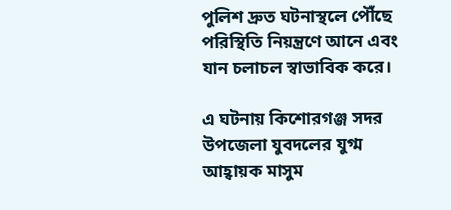পুলিশ দ্রুত ঘটনাস্থলে পৌঁছে পরিস্থিতি নিয়ন্ত্রণে আনে এবং যান চলাচল স্বাভাবিক করে।

এ ঘটনায় কিশোরগঞ্জ সদর উপজেলা যুবদলের যুগ্ম আহ্বায়ক মাসুম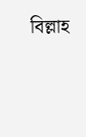বিল্লাহ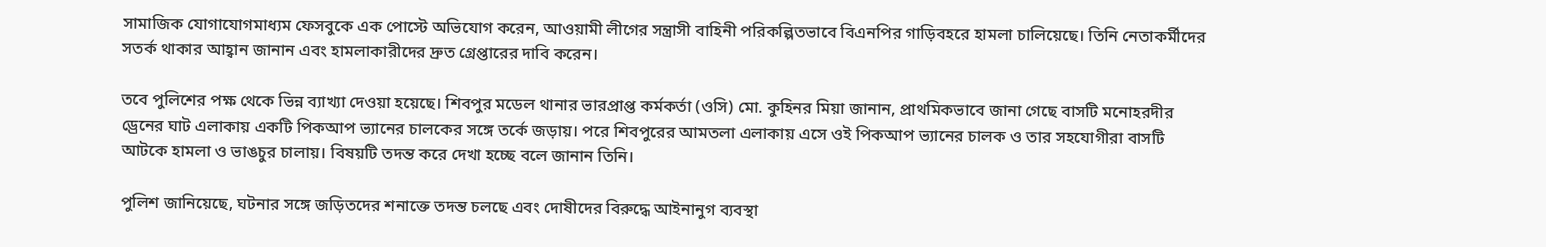সামাজিক যোগাযোগমাধ্যম ফেসবুকে এক পোস্টে অভিযোগ করেন, আওয়ামী লীগের সন্ত্রাসী বাহিনী পরিকল্পিতভাবে বিএনপির গাড়িবহরে হামলা চালিয়েছে। তিনি নেতাকর্মীদের সতর্ক থাকার আহ্বান জানান এবং হামলাকারীদের দ্রুত গ্রেপ্তারের দাবি করেন।

তবে পুলিশের পক্ষ থেকে ভিন্ন ব্যাখ্যা দেওয়া হয়েছে। শিবপুর মডেল থানার ভারপ্রাপ্ত কর্মকর্তা (ওসি) মো. কুহিনর মিয়া জানান, প্রাথমিকভাবে জানা গেছে বাসটি মনোহরদীর ড্রেনের ঘাট এলাকায় একটি পিকআপ ভ্যানের চালকের সঙ্গে তর্কে জড়ায়। পরে শিবপুরের আমতলা এলাকায় এসে ওই পিকআপ ভ্যানের চালক ও তার সহযোগীরা বাসটি আটকে হামলা ও ভাঙচুর চালায়। বিষয়টি তদন্ত করে দেখা হচ্ছে বলে জানান তিনি।

পুলিশ জানিয়েছে, ঘটনার সঙ্গে জড়িতদের শনাক্তে তদন্ত চলছে এবং দোষীদের বিরুদ্ধে আইনানুগ ব্যবস্থা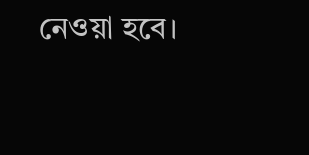নেওয়া হবে।